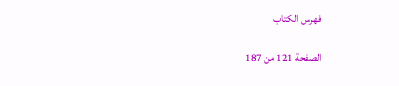فهرس الكتاب

الصفحة 121 من 187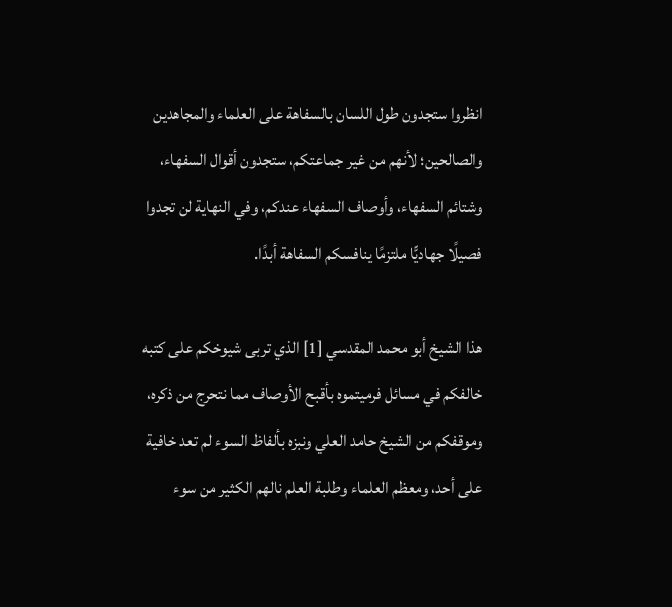انظروا ستجدون طول اللسان بالسفاهة على العلماء والمجاهدين والصالحين؛ لأنهم من غير جماعتكم، ستجدون أقوال السفهاء، وشتائم السفهاء، وأوصاف السفهاء عندكم، وفي النهاية لن تجدوا فصيلًا جهاديًّا ملتزمًا ينافسكم السفاهة أبدًا.

هذا الشيخ أبو محمد المقدسي [1] الذي تربى شيوخكم على كتبه خالفكم في مسائل فرميتموه بأقبح الأوصاف مما نتحرج من ذكره، وموقفكم من الشيخ حامد العلي ونبزه بألفاظ السوء لم تعد خافية على أحد، ومعظم العلماء وطلبة العلم نالهم الكثير من سوء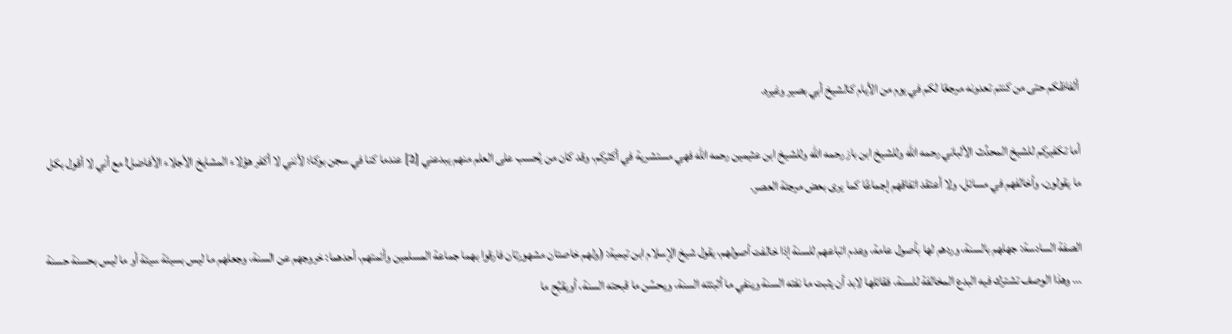ألفاظكم حتى من كنتم تعدونه مرجعًا لكم في يوم من الأيام كالشيخ أبي بصير وغيره.

أما تكفيركم للشيخ المحدِّث الألباني رحمه الله وللشيخ ابن باز رحمه الله وللشيخ ابن عثيمين رحمه الله فهي مستشرية في أكثركم، وقد كان من يُحسب على العلم منهم يبدعني [2] عندما كنا في سجن بوكا؛ لأنني لا أكفر هؤلاء المشايخ الأجلاء الأفاضل! مع أني لا أقول بكل ما يقولون، وأخالفهم في مسائل، ولا أعتقد اتفاقهم إجماعًا كما يرى بعض مرجئة العصر.

الصفة السادسة: جهلهم بالسنة، وردهم لها بأصول عامة، وعدم اتباعهم للسنة إذا خالفت أصولهم، يقول شيخ الإسلام ابن تيمية: (ولهم خاصتان مشهورتان فارقوا بهما جماعة المسلمين وأئمتهم، أحدهما: خروجهم عن السنة، وجعلهم ما ليس بسيئة سيئة أو ما ليس بحسنة حسنة ... وهذا الوصف تشترك فيه البدع المخالفة للسنة، فقائلها لابد أن يثبت ما نفته السنة وينفي ما أثبتته السنة، ويحسِّن ما قبحته السنة، أويقبِّح ما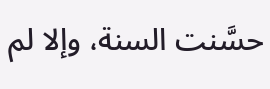حسَّنت السنة، وإلا لم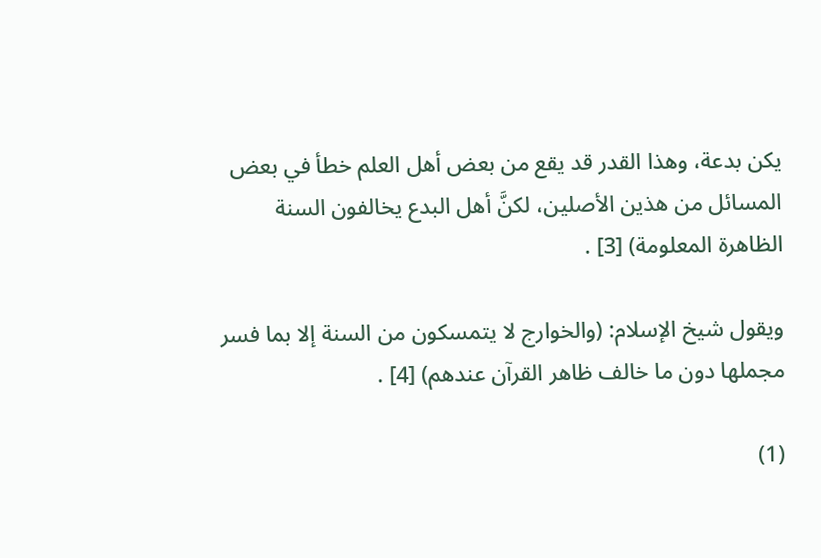يكن بدعة، وهذا القدر قد يقع من بعض أهل العلم خطأ في بعض المسائل من هذين الأصلين، لكنَّ أهل البدع يخالفون السنة الظاهرة المعلومة) [3] .

ويقول شيخ الإسلام: (والخوارج لا يتمسكون من السنة إلا بما فسر مجملها دون ما خالف ظاهر القرآن عندهم) [4] .

(1)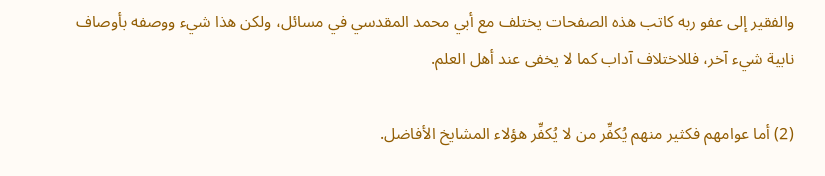والفقير إلى عفو ربه كاتب هذه الصفحات يختلف مع أبي محمد المقدسي في مسائل، ولكن هذا شيء ووصفه بأوصاف نابية شيء آخر، فللاختلاف آداب كما لا يخفى عند أهل العلم.

(2) أما عوامهم فكثير منهم يُكفِّر من لا يُكفِّر هؤلاء المشايخ الأفاضل.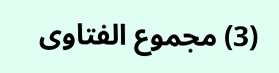(3) مجموع الفتاوى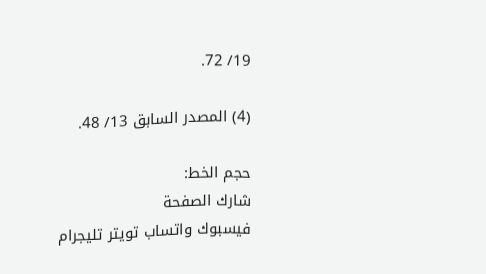19/ 72.

(4) المصدر السابق 13/ 48.

حجم الخط:
شارك الصفحة
فيسبوك واتساب تويتر تليجرام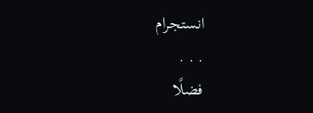انستجرام
. . .
فضلًا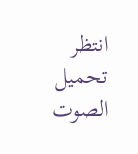انتظر تحميل الصوت